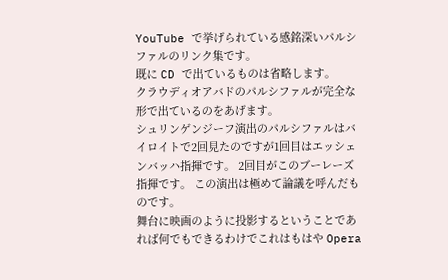YouTube で挙げられている感銘深いパルシファルのリンク集です。
既に CD で出ているものは省略します。
クラウディオアバドのパルシファルが完全な形で出ているのをあげます。
シュリンゲンジーフ演出のパルシファルはバイロイトで2回見たのですが1回目はエッシェンバッハ指揮です。 2回目がこのブーレーズ指揮です。 この演出は極めて論議を呼んだものです。
舞台に映画のように投影するということであれば何でもできるわけでこれはもはや Opera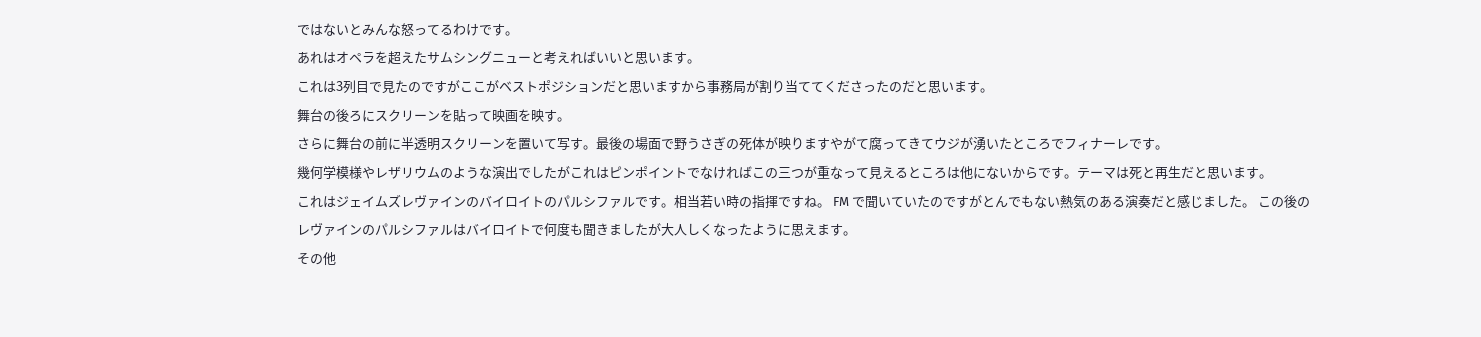ではないとみんな怒ってるわけです。
あれはオペラを超えたサムシングニューと考えればいいと思います。
これは3列目で見たのですがここがベストポジションだと思いますから事務局が割り当ててくださったのだと思います。
舞台の後ろにスクリーンを貼って映画を映す。
さらに舞台の前に半透明スクリーンを置いて写す。最後の場面で野うさぎの死体が映りますやがて腐ってきてウジが湧いたところでフィナーレです。
幾何学模様やレザリウムのような演出でしたがこれはピンポイントでなければこの三つが重なって見えるところは他にないからです。テーマは死と再生だと思います。
これはジェイムズレヴァインのバイロイトのパルシファルです。相当若い時の指揮ですね。 FM で聞いていたのですがとんでもない熱気のある演奏だと感じました。 この後のレヴァインのパルシファルはバイロイトで何度も聞きましたが大人しくなったように思えます。
その他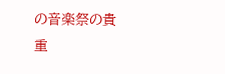の音楽祭の貴重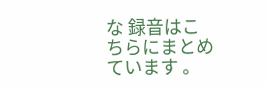な 録音はこちらにまとめています 。